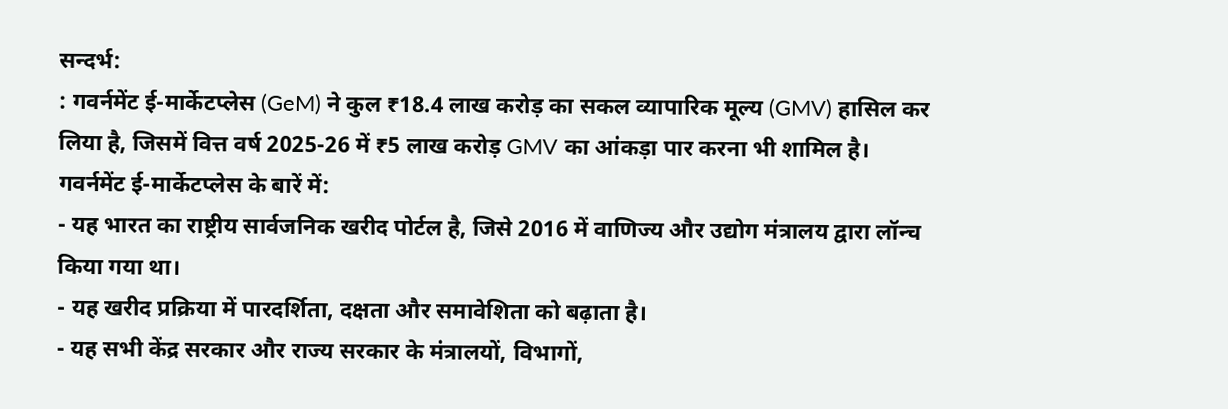सन्दर्भ:
: गवर्नमेंट ई-मार्केटप्लेस (GeM) ने कुल ₹18.4 लाख करोड़ का सकल व्यापारिक मूल्य (GMV) हासिल कर लिया है, जिसमें वित्त वर्ष 2025-26 में ₹5 लाख करोड़ GMV का आंकड़ा पार करना भी शामिल है।
गवर्नमेंट ई-मार्केटप्लेस के बारें में:
- यह भारत का राष्ट्रीय सार्वजनिक खरीद पोर्टल है, जिसे 2016 में वाणिज्य और उद्योग मंत्रालय द्वारा लॉन्च किया गया था।
- यह खरीद प्रक्रिया में पारदर्शिता, दक्षता और समावेशिता को बढ़ाता है।
- यह सभी केंद्र सरकार और राज्य सरकार के मंत्रालयों, विभागों,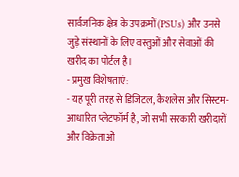सार्वजनिक क्षेत्र के उपक्रमों (PSUs) और उनसे जुड़े संस्थानों के लिए वस्तुओं और सेवाओं की खरीद का पोर्टल है।
- प्रमुख विशेषताएं:
- यह पूरी तरह से डिजिटल, कैशलेस और सिस्टम-आधारित प्लेटफॉर्म है, जो सभी सरकारी खरीदारों और विक्रेताओं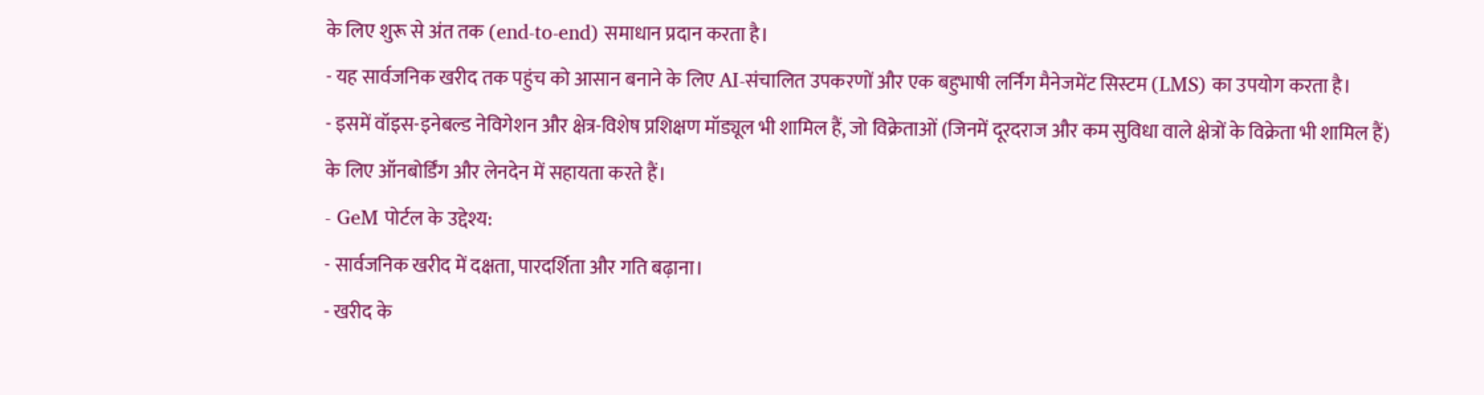के लिए शुरू से अंत तक (end-to-end) समाधान प्रदान करता है।
- यह सार्वजनिक खरीद तक पहुंच को आसान बनाने के लिए AI-संचालित उपकरणों और एक बहुभाषी लर्निंग मैनेजमेंट सिस्टम (LMS) का उपयोग करता है।
- इसमें वॉइस-इनेबल्ड नेविगेशन और क्षेत्र-विशेष प्रशिक्षण मॉड्यूल भी शामिल हैं, जो विक्रेताओं (जिनमें दूरदराज और कम सुविधा वाले क्षेत्रों के विक्रेता भी शामिल हैं) के लिए ऑनबोर्डिंग और लेनदेन में सहायता करते हैं।
- GeM पोर्टल के उद्देश्य:
- सार्वजनिक खरीद में दक्षता, पारदर्शिता और गति बढ़ाना।
- खरीद के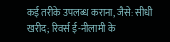कई तरीके उपलब्ध कराना, जैसे: सीधी खरीद; रिवर्स ई-नीलामी के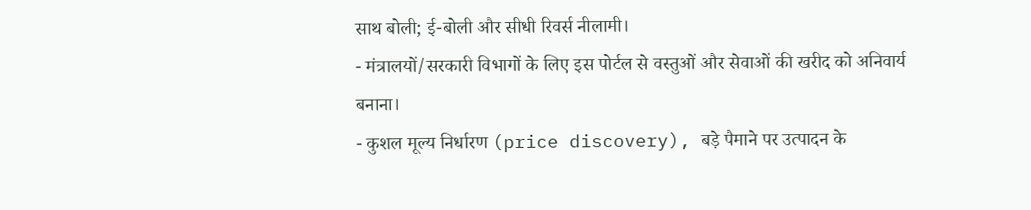साथ बोली; ई-बोली और सीधी रिवर्स नीलामी।
- मंत्रालयों/सरकारी विभागों के लिए इस पोर्टल से वस्तुओं और सेवाओं की खरीद को अनिवार्य बनाना।
- कुशल मूल्य निर्धारण (price discovery), बड़े पैमाने पर उत्पादन के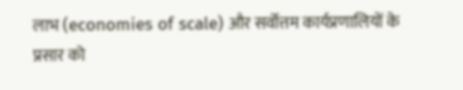लाभ (economies of scale) और सर्वोत्तम कार्यप्रणालियों के प्रसार को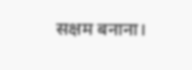सक्षम बनाना।